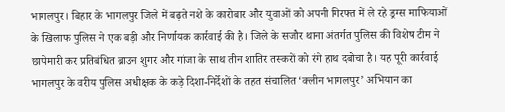भागलपुर। बिहार के भागलपुर जिले में बढ़ते नशे के कारोबार और युवाओं को अपनी गिरफ्त में ले रहे ड्रग्स माफियाओं के खिलाफ पुलिस ने एक बड़ी और निर्णायक कार्रवाई की है। जिले के सजौर थाना अंतर्गत पुलिस की विशेष टीम ने छापेमारी कर प्रतिबंधित ब्राउन शुगर और गांजा के साथ तीन शातिर तस्करों को रंगे हाथ दबोचा है। यह पूरी कार्रवाई भागलपुर के वरीय पुलिस अधीक्षक के कड़े दिशा-निर्देशों के तहत संचालित ‘क्लीन भागलपुर’ अभियान का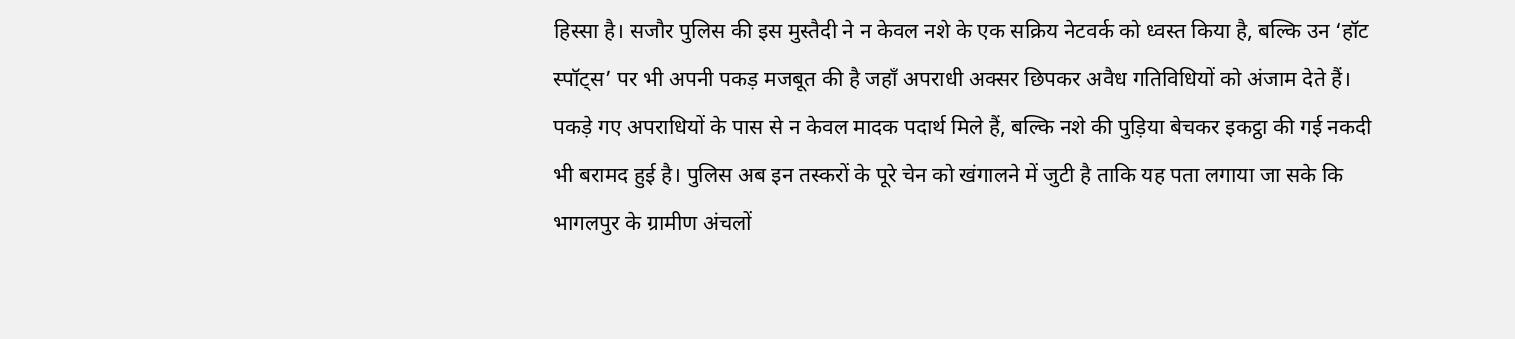हिस्सा है। सजौर पुलिस की इस मुस्तैदी ने न केवल नशे के एक सक्रिय नेटवर्क को ध्वस्त किया है, बल्कि उन ‘हॉट स्पॉट्स’ पर भी अपनी पकड़ मजबूत की है जहाँ अपराधी अक्सर छिपकर अवैध गतिविधियों को अंजाम देते हैं। पकड़े गए अपराधियों के पास से न केवल मादक पदार्थ मिले हैं, बल्कि नशे की पुड़िया बेचकर इकट्ठा की गई नकदी भी बरामद हुई है। पुलिस अब इन तस्करों के पूरे चेन को खंगालने में जुटी है ताकि यह पता लगाया जा सके कि भागलपुर के ग्रामीण अंचलों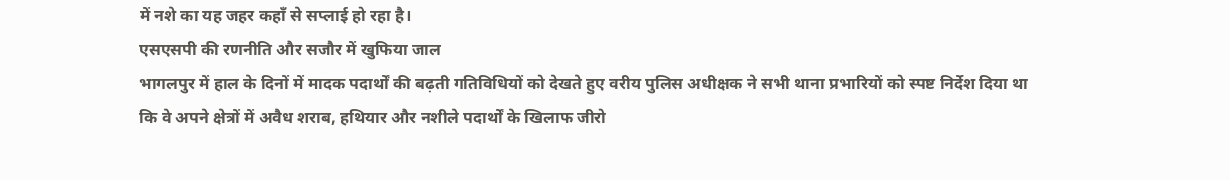में नशे का यह जहर कहाँ से सप्लाई हो रहा है।
एसएसपी की रणनीति और सजौर में खुफिया जाल
भागलपुर में हाल के दिनों में मादक पदार्थों की बढ़ती गतिविधियों को देखते हुए वरीय पुलिस अधीक्षक ने सभी थाना प्रभारियों को स्पष्ट निर्देश दिया था कि वे अपने क्षेत्रों में अवैध शराब, हथियार और नशीले पदार्थों के खिलाफ जीरो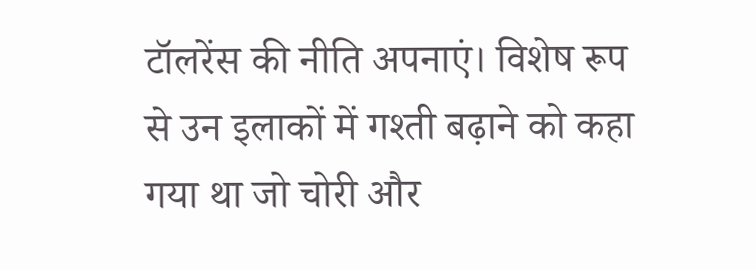टॉलरेंस की नीति अपनाएं। विशेष रूप से उन इलाकों में गश्ती बढ़ाने को कहा गया था जो चोरी और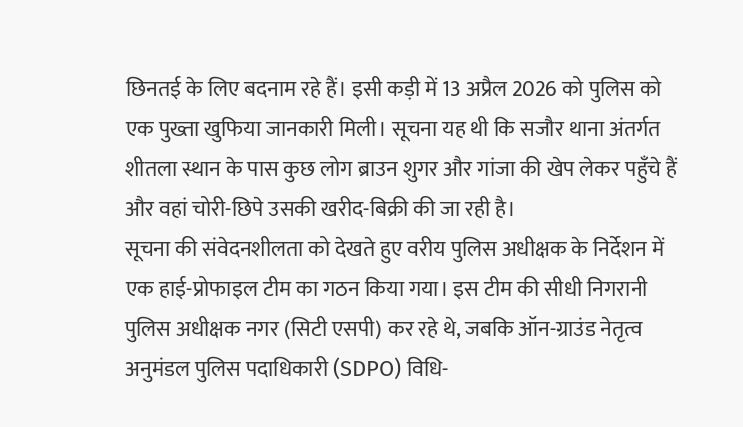छिनतई के लिए बदनाम रहे हैं। इसी कड़ी में 13 अप्रैल 2026 को पुलिस को एक पुख्ता खुफिया जानकारी मिली। सूचना यह थी कि सजौर थाना अंतर्गत शीतला स्थान के पास कुछ लोग ब्राउन शुगर और गांजा की खेप लेकर पहुँचे हैं और वहां चोरी-छिपे उसकी खरीद-बिक्री की जा रही है।
सूचना की संवेदनशीलता को देखते हुए वरीय पुलिस अधीक्षक के निर्देशन में एक हाई-प्रोफाइल टीम का गठन किया गया। इस टीम की सीधी निगरानी पुलिस अधीक्षक नगर (सिटी एसपी) कर रहे थे, जबकि ऑन-ग्राउंड नेतृत्व अनुमंडल पुलिस पदाधिकारी (SDPO) विधि-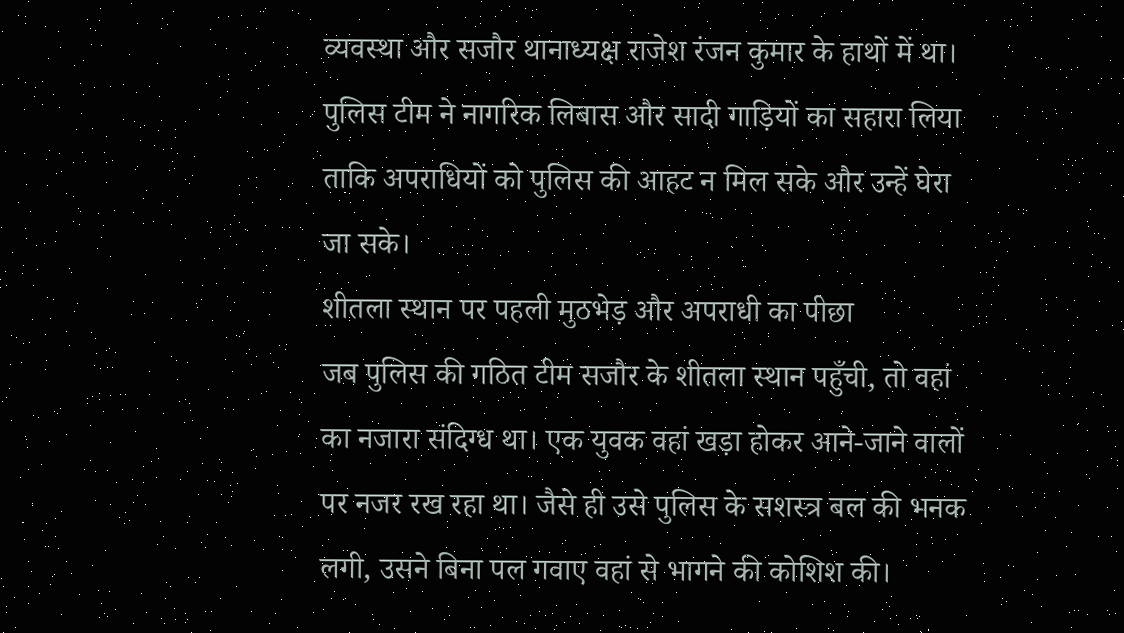व्यवस्था और सजौर थानाध्यक्ष राजेश रंजन कुमार के हाथों में था। पुलिस टीम ने नागरिक लिबास और सादी गाड़ियों का सहारा लिया ताकि अपराधियों को पुलिस की आहट न मिल सके और उन्हें घेरा जा सके।
शीतला स्थान पर पहली मुठभेड़ और अपराधी का पीछा
जब पुलिस की गठित टीम सजौर के शीतला स्थान पहुँची, तो वहां का नजारा संदिग्ध था। एक युवक वहां खड़ा होकर आने-जाने वालों पर नजर रख रहा था। जैसे ही उसे पुलिस के सशस्त्र बल की भनक लगी, उसने बिना पल गवाए वहां से भागने की कोशिश की।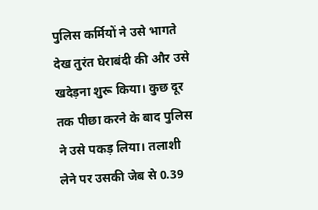पुलिस कर्मियों ने उसे भागते देख तुरंत घेराबंदी की और उसे खदेड़ना शुरू किया। कुछ दूर तक पीछा करने के बाद पुलिस ने उसे पकड़ लिया। तलाशी लेने पर उसकी जेब से 0.39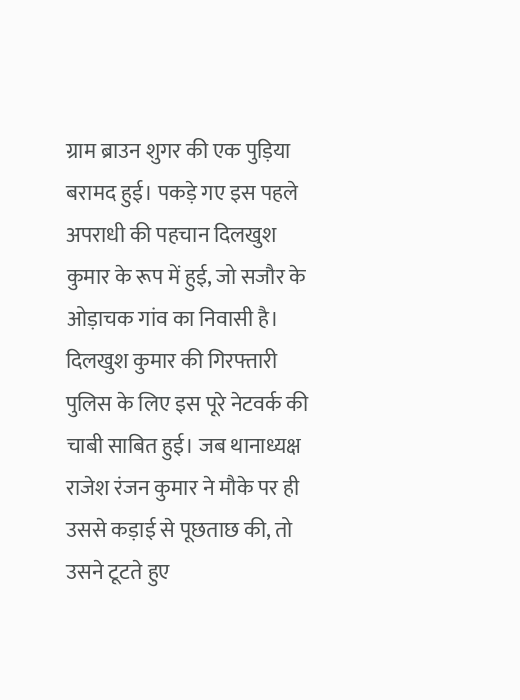ग्राम ब्राउन शुगर की एक पुड़िया बरामद हुई। पकड़े गए इस पहले अपराधी की पहचान दिलखुश कुमार के रूप में हुई, जो सजौर के ओड़ाचक गांव का निवासी है।
दिलखुश कुमार की गिरफ्तारी पुलिस के लिए इस पूरे नेटवर्क की चाबी साबित हुई। जब थानाध्यक्ष राजेश रंजन कुमार ने मौके पर ही उससे कड़ाई से पूछताछ की, तो उसने टूटते हुए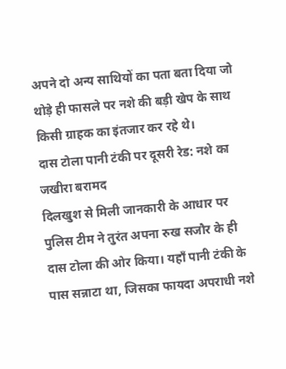अपने दो अन्य साथियों का पता बता दिया जो थोड़े ही फासले पर नशे की बड़ी खेप के साथ किसी ग्राहक का इंतजार कर रहे थे।
दास टोला पानी टंकी पर दूसरी रेड: नशे का जखीरा बरामद
दिलखुश से मिली जानकारी के आधार पर पुलिस टीम ने तुरंत अपना रुख सजौर के ही दास टोला की ओर किया। यहाँ पानी टंकी के पास सन्नाटा था, जिसका फायदा अपराधी नशे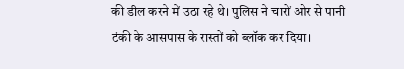की डील करने में उठा रहे थे। पुलिस ने चारों ओर से पानी टंकी के आसपास के रास्तों को ब्लॉक कर दिया।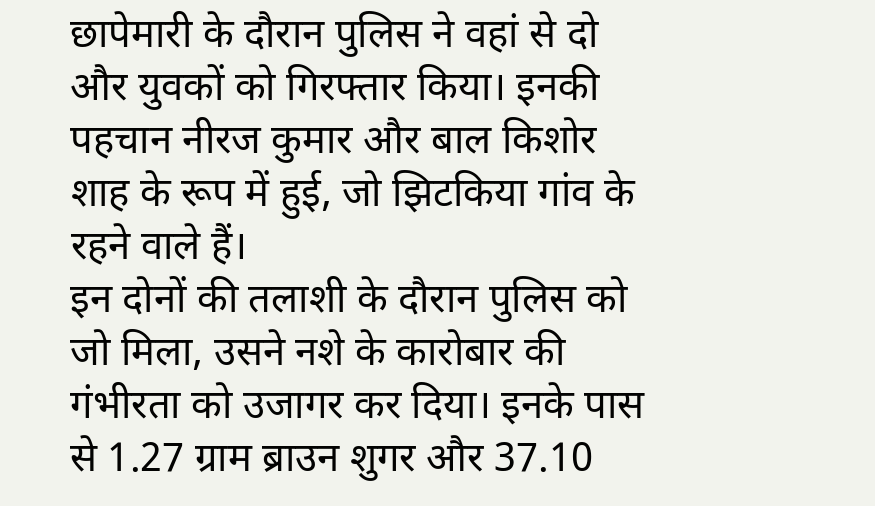छापेमारी के दौरान पुलिस ने वहां से दो और युवकों को गिरफ्तार किया। इनकी पहचान नीरज कुमार और बाल किशोर शाह के रूप में हुई, जो झिटकिया गांव के रहने वाले हैं।
इन दोनों की तलाशी के दौरान पुलिस को जो मिला, उसने नशे के कारोबार की गंभीरता को उजागर कर दिया। इनके पास से 1.27 ग्राम ब्राउन शुगर और 37.10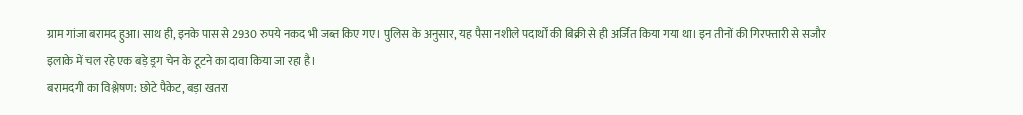ग्राम गांजा बरामद हुआ। साथ ही, इनके पास से 2930 रुपये नकद भी जब्त किए गए। पुलिस के अनुसार, यह पैसा नशीले पदार्थों की बिक्री से ही अर्जित किया गया था। इन तीनों की गिरफ्तारी से सजौर इलाके में चल रहे एक बड़े ड्रग चेन के टूटने का दावा किया जा रहा है।
बरामदगी का विश्लेषण: छोटे पैकेट, बड़ा खतरा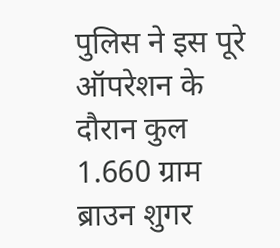पुलिस ने इस पूरे ऑपरेशन के दौरान कुल 1.660 ग्राम ब्राउन शुगर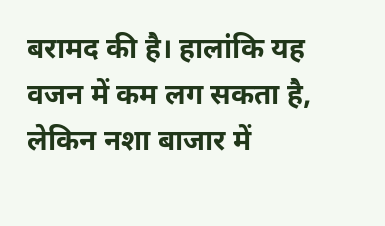बरामद की है। हालांकि यह वजन में कम लग सकता है, लेकिन नशा बाजार में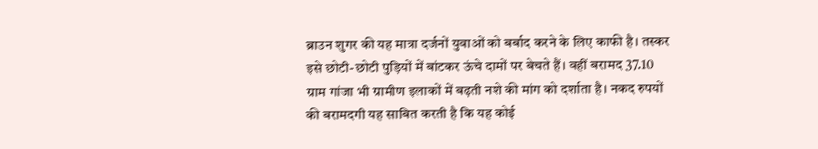ब्राउन शुगर की यह मात्रा दर्जनों युवाओं को बर्बाद करने के लिए काफी है। तस्कर इसे छोटी-छोटी पुड़ियों में बांटकर ऊंचे दामों पर बेचते हैं। वहीं बरामद 37.10 ग्राम गांजा भी ग्रामीण इलाकों में बढ़ती नशे की मांग को दर्शाता है। नकद रुपयों की बरामदगी यह साबित करती है कि यह कोई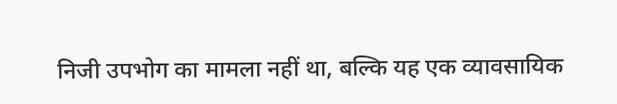निजी उपभोग का मामला नहीं था, बल्कि यह एक व्यावसायिक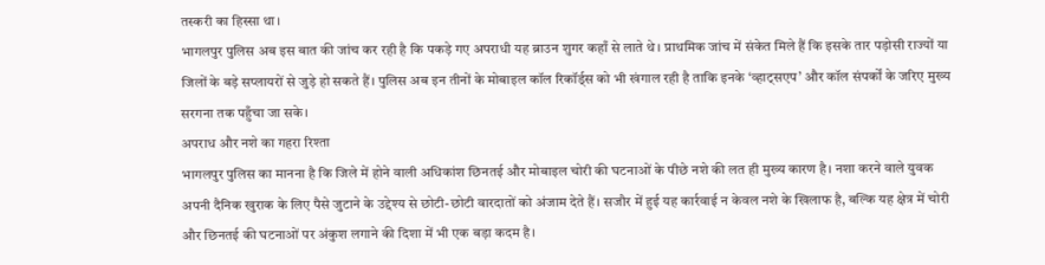तस्करी का हिस्सा था।
भागलपुर पुलिस अब इस बात की जांच कर रही है कि पकड़े गए अपराधी यह ब्राउन शुगर कहाँ से लाते थे। प्राथमिक जांच में संकेत मिले हैं कि इसके तार पड़ोसी राज्यों या जिलों के बड़े सप्लायरों से जुड़े हो सकते हैं। पुलिस अब इन तीनों के मोबाइल कॉल रिकॉर्ड्स को भी खंगाल रही है ताकि इनके ‘व्हाट्सएप’ और कॉल संपर्कों के जरिए मुख्य सरगना तक पहुँचा जा सके।
अपराध और नशे का गहरा रिश्ता
भागलपुर पुलिस का मानना है कि जिले में होने वाली अधिकांश छिनतई और मोबाइल चोरी की घटनाओं के पीछे नशे की लत ही मुख्य कारण है। नशा करने वाले युवक अपनी दैनिक खुराक के लिए पैसे जुटाने के उद्देश्य से छोटी-छोटी वारदातों को अंजाम देते हैं। सजौर में हुई यह कार्रवाई न केवल नशे के खिलाफ है, बल्कि यह क्षेत्र में चोरी और छिनतई की घटनाओं पर अंकुश लगाने की दिशा में भी एक बड़ा कदम है।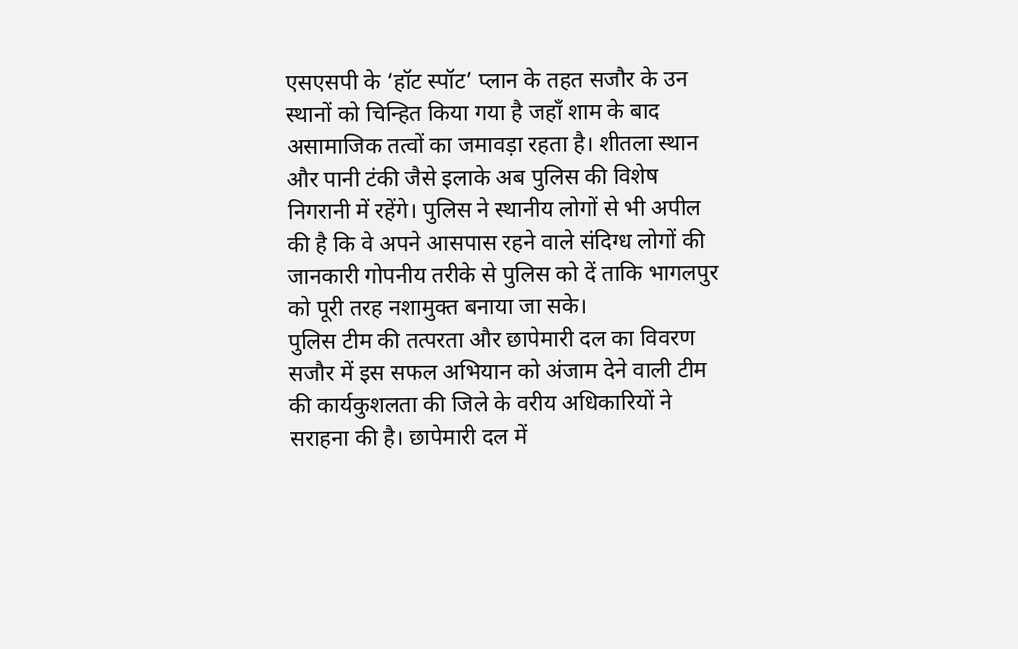एसएसपी के ‘हॉट स्पॉट’ प्लान के तहत सजौर के उन स्थानों को चिन्हित किया गया है जहाँ शाम के बाद असामाजिक तत्वों का जमावड़ा रहता है। शीतला स्थान और पानी टंकी जैसे इलाके अब पुलिस की विशेष निगरानी में रहेंगे। पुलिस ने स्थानीय लोगों से भी अपील की है कि वे अपने आसपास रहने वाले संदिग्ध लोगों की जानकारी गोपनीय तरीके से पुलिस को दें ताकि भागलपुर को पूरी तरह नशामुक्त बनाया जा सके।
पुलिस टीम की तत्परता और छापेमारी दल का विवरण
सजौर में इस सफल अभियान को अंजाम देने वाली टीम की कार्यकुशलता की जिले के वरीय अधिकारियों ने सराहना की है। छापेमारी दल में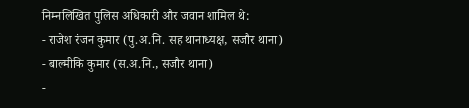निम्नलिखित पुलिस अधिकारी और जवान शामिल थे:
- राजेश रंजन कुमार (पु.अ.नि. सह थानाध्यक्ष, सजौर थाना)
- बाल्मीकि कुमार (स.अ.नि., सजौर थाना)
-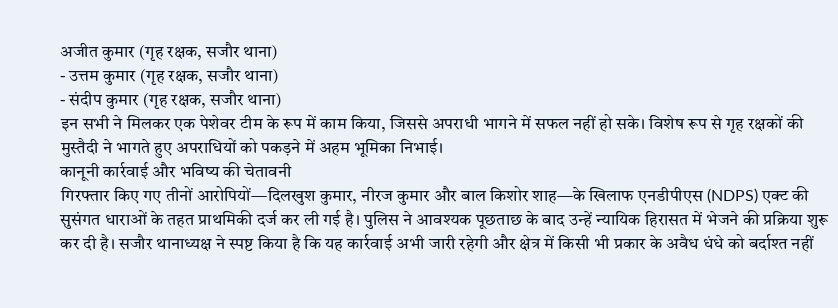अजीत कुमार (गृह रक्षक, सजौर थाना)
- उत्तम कुमार (गृह रक्षक, सजौर थाना)
- संदीप कुमार (गृह रक्षक, सजौर थाना)
इन सभी ने मिलकर एक पेशेवर टीम के रूप में काम किया, जिससे अपराधी भागने में सफल नहीं हो सके। विशेष रूप से गृह रक्षकों की मुस्तैदी ने भागते हुए अपराधियों को पकड़ने में अहम भूमिका निभाई।
कानूनी कार्रवाई और भविष्य की चेतावनी
गिरफ्तार किए गए तीनों आरोपियों—दिलखुश कुमार, नीरज कुमार और बाल किशोर शाह—के खिलाफ एनडीपीएस (NDPS) एक्ट की सुसंगत धाराओं के तहत प्राथमिकी दर्ज कर ली गई है। पुलिस ने आवश्यक पूछताछ के बाद उन्हें न्यायिक हिरासत में भेजने की प्रक्रिया शुरू कर दी है। सजौर थानाध्यक्ष ने स्पष्ट किया है कि यह कार्रवाई अभी जारी रहेगी और क्षेत्र में किसी भी प्रकार के अवैध धंधे को बर्दाश्त नहीं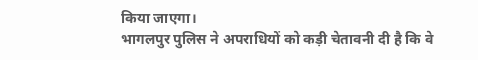किया जाएगा।
भागलपुर पुलिस ने अपराधियों को कड़ी चेतावनी दी है कि वे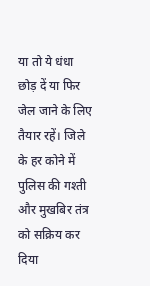या तो ये धंधा छोड़ दें या फिर जेल जाने के लिए तैयार रहें। जिले के हर कोने में पुलिस की गश्ती और मुखबिर तंत्र को सक्रिय कर दिया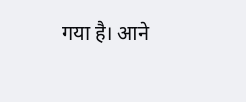गया है। आने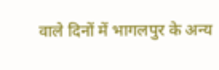वाले दिनों में भागलपुर के अन्य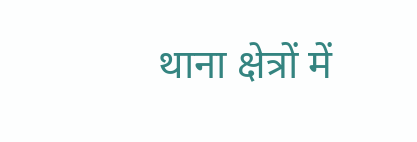थाना क्षेत्रों में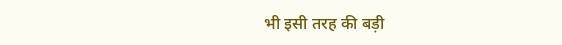भी इसी तरह की बड़ी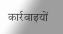कार्रवाइयों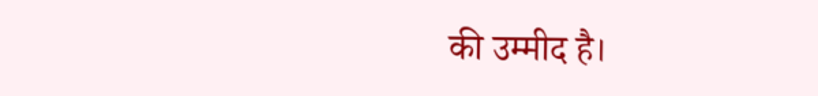की उम्मीद है।